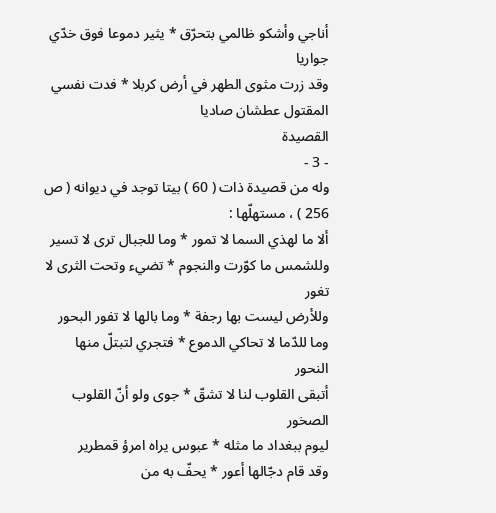أناجي وأشكو ظالمي بتحرّق * يثير دموعا فوق خدّي جواريا
وقد زرت مثوى الطهر في أرض كربلا * فدت نفسي المقتول عطشان صاديا
القصيدة
- 3 -
وله من قصيدة ذات ( 60 ) بيتا توجد في ديوانه ( ص 256 ) ، مستهلّها :
ألا ما لهذي السما لا تمور * وما للجبال ترى لا تسير
وللشمس ما كوّرت والنجوم * تضيء وتحت الثرى لا تغور
وللأرض ليست بها رجفة * وما بالها لا تفور البحور
وما للدّما لا تحاكي الدموع * فتجري لتبتلّ منها النحور
أتبقى القلوب لنا لا تشقّ * جوى ولو أنّ القلوب الصخور
ليوم ببغداد ما مثله * عبوس يراه امرؤ قمطرير
وقد قام دجّالها أعور * يحفّ به من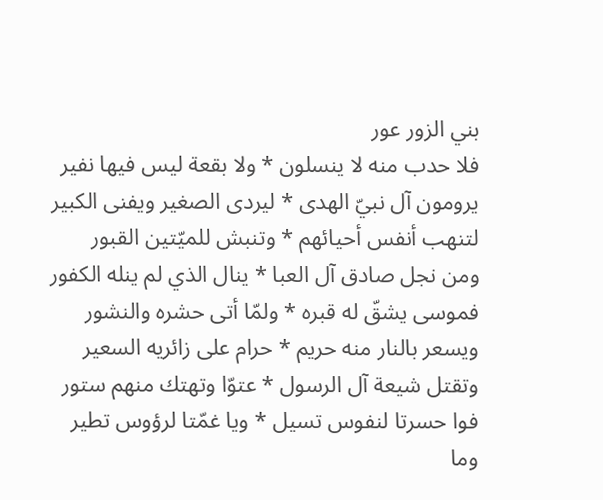بني الزور عور
فلا حدب منه لا ينسلون * ولا بقعة ليس فيها نفير
يرومون آل نبيّ الهدى * ليردى الصغير ويفنى الكبير
لتنهب أنفس أحيائهم * وتنبش للميّتين القبور
ومن نجل صادق آل العبا * ينال الذي لم ينله الكفور
فموسى يشقّ له قبره * ولمّا أتى حشره والنشور
ويسعر بالنار منه حريم * حرام على زائريه السعير
وتقتل شيعة آل الرسول * عتوّا وتهتك منهم ستور
فوا حسرتا لنفوس تسيل * ويا غمّتا لرؤوس تطير
وما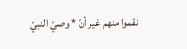نقموا منهم غير أنّ * وصيّ النبيّ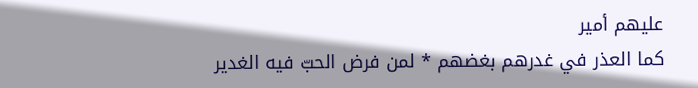عليهم أمير
كما العذر في غدرهم بغضهم * لمن فرض الحبّ فيه الغدير